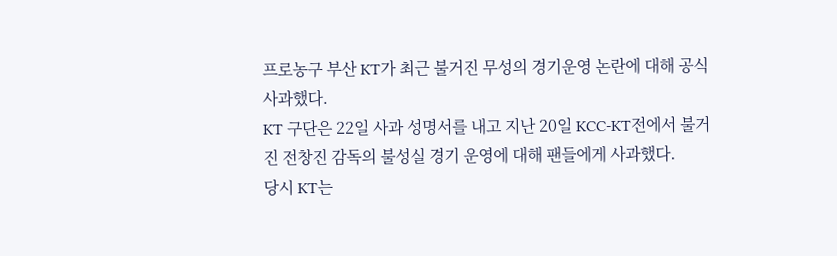프로농구 부산 KT가 최근 불거진 무성의 경기운영 논란에 대해 공식 사과했다.
KT 구단은 22일 사과 성명서를 내고 지난 20일 KCC-KT전에서 불거진 전창진 감독의 불성실 경기 운영에 대해 팬들에게 사과했다.
당시 KT는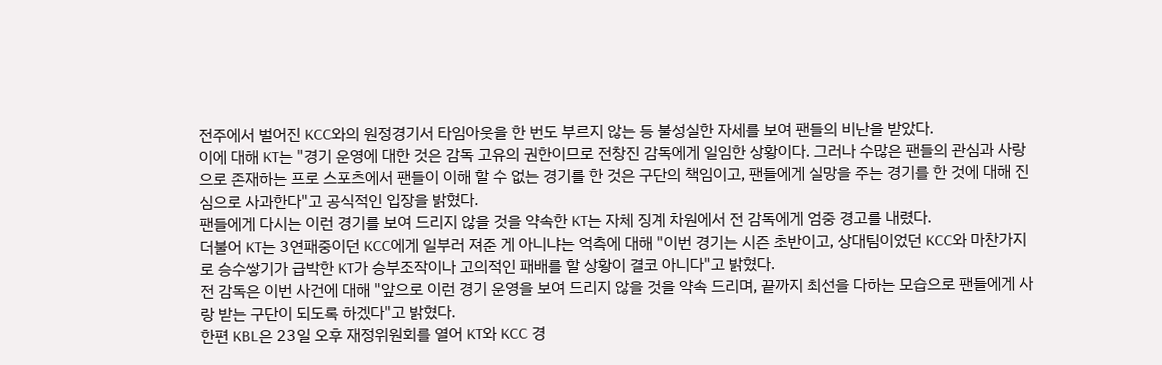전주에서 벌어진 KCC와의 원정경기서 타임아웃을 한 번도 부르지 않는 등 불성실한 자세를 보여 팬들의 비난을 받았다.
이에 대해 KT는 "경기 운영에 대한 것은 감독 고유의 권한이므로 전창진 감독에게 일임한 상황이다. 그러나 수많은 팬들의 관심과 사랑으로 존재하는 프로 스포츠에서 팬들이 이해 할 수 없는 경기를 한 것은 구단의 책임이고, 팬들에게 실망을 주는 경기를 한 것에 대해 진심으로 사과한다"고 공식적인 입장을 밝혔다.
팬들에게 다시는 이런 경기를 보여 드리지 않을 것을 약속한 KT는 자체 징계 차원에서 전 감독에게 엄중 경고를 내렸다.
더불어 KT는 3연패중이던 KCC에게 일부러 져준 게 아니냐는 억측에 대해 "이번 경기는 시즌 초반이고, 상대팀이었던 KCC와 마찬가지로 승수쌓기가 급박한 KT가 승부조작이나 고의적인 패배를 할 상황이 결코 아니다"고 밝혔다.
전 감독은 이번 사건에 대해 "앞으로 이런 경기 운영을 보여 드리지 않을 것을 약속 드리며, 끝까지 최선을 다하는 모습으로 팬들에게 사랑 받는 구단이 되도록 하겠다"고 밝혔다.
한편 KBL은 23일 오후 재정위원회를 열어 KT와 KCC 경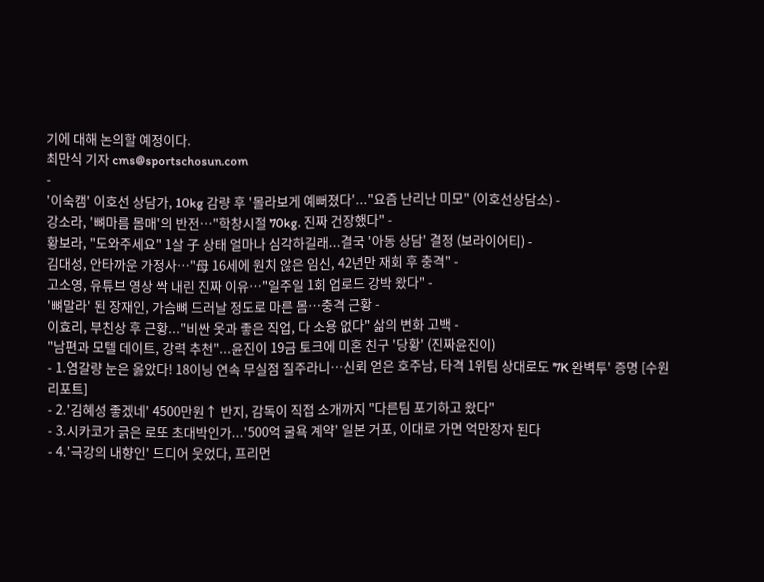기에 대해 논의할 예정이다.
최만식 기자 cms@sportschosun.com
-
'이숙캠' 이호선 상담가, 10kg 감량 후 '몰라보게 예뻐졌다'..."요즘 난리난 미모" (이호선상담소) -
강소라, '뼈마름 몸매'의 반전…"학창시절 70kg. 진짜 건장했다" -
황보라, "도와주세요" 1살 子 상태 얼마나 심각하길래...결국 '아동 상담' 결정 (보라이어티) -
김대성, 안타까운 가정사…"母 16세에 원치 않은 임신, 42년만 재회 후 충격" -
고소영, 유튜브 영상 싹 내린 진짜 이유…"일주일 1회 업로드 강박 왔다" -
'뼈말라' 된 장재인, 가슴뼈 드러날 정도로 마른 몸…충격 근황 -
이효리, 부친상 후 근황..."비싼 옷과 좋은 직업, 다 소용 없다" 삶의 변화 고백 -
"남편과 모텔 데이트, 강력 추천"...윤진이 19금 토크에 미혼 친구 '당황' (진짜윤진이)
- 1.염갈량 눈은 옳았다! 18이닝 연속 무실점 질주라니…신뢰 얻은 호주남, 타격 1위팀 상대로도 '7K 완벽투' 증명 [수원리포트]
- 2.'김혜성 좋겠네' 4500만원↑ 반지, 감독이 직접 소개까지 "다른팀 포기하고 왔다"
- 3.시카코가 긁은 로또 초대박인가...'500억 굴욕 계약' 일본 거포, 이대로 가면 억만장자 된다
- 4.'극강의 내향인' 드디어 웃었다, 프리먼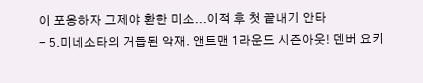이 포옹하자 그제야 환한 미소...이적 후 첫 끝내기 안타
- 5.미네소타의 거듭된 악재. 앤트맨 1라운드 시즌아웃! 덴버 요키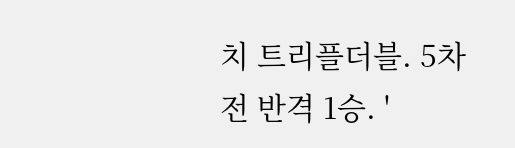치 트리플더블. 5차전 반격 1승. '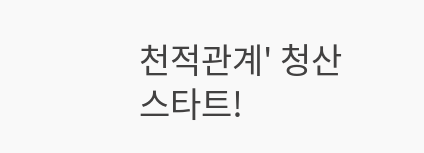천적관계' 청산 스타트!